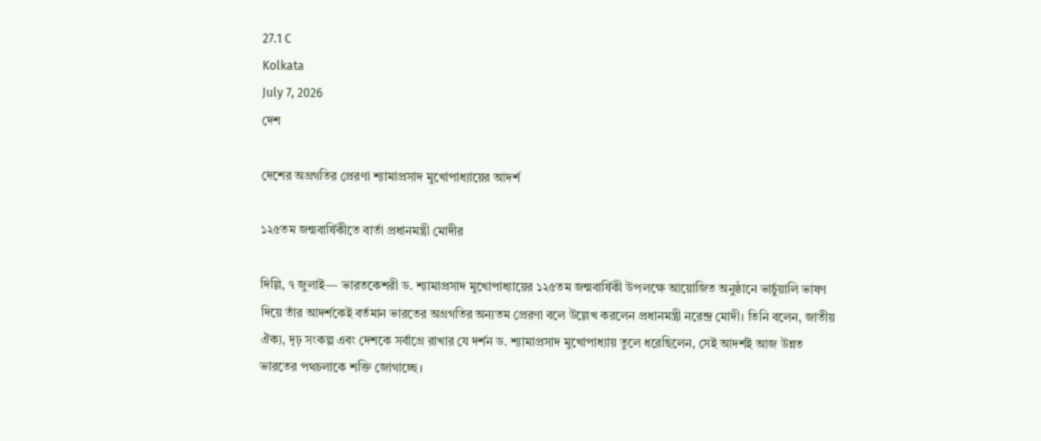27.1 C
Kolkata
July 7, 2026
দেশ

দেশের অগ্রগতির প্রেরণা শ্যামাপ্রসাদ মুখোপাধ্যায়ের আদর্শ

১২৫তম জন্মবার্ষিকীতে বার্তা প্রধানমন্ত্রী মোদীর

দিল্লি, ৭ জুলাই— ভারতকেশরী ড. শ্যামাপ্রসাদ মুখোপাধ্যায়ের ১২৫তম জন্মবার্ষিকী উপলক্ষে আয়োজিত অনুষ্ঠানে ভার্চুয়ালি ভাষণ দিয়ে তাঁর আদর্শকেই বর্তমান ভারতের অগ্রগতির অন্যতম প্রেরণা বলে উল্লেখ করলেন প্রধানমন্ত্রী নরেন্দ্র মোদী। তিনি বলেন, জাতীয় ঐক্য, দৃঢ় সংকল্প এবং দেশকে সর্বাগ্রে রাখার যে দর্শন ড. শ্যামাপ্রসাদ মুখোপাধ্যায় তুলে ধরেছিলেন, সেই আদর্শই আজ উন্নত ভারতের পথচলাকে শক্তি জোগাচ্ছে।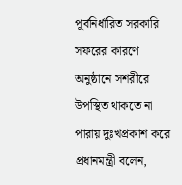পূর্বনির্ধারিত সরকারি সফরের কারণে অনুষ্ঠানে সশরীরে উপস্থিত থাকতে না পারায় দুঃখপ্রকাশ করে প্রধানমন্ত্রী বলেন,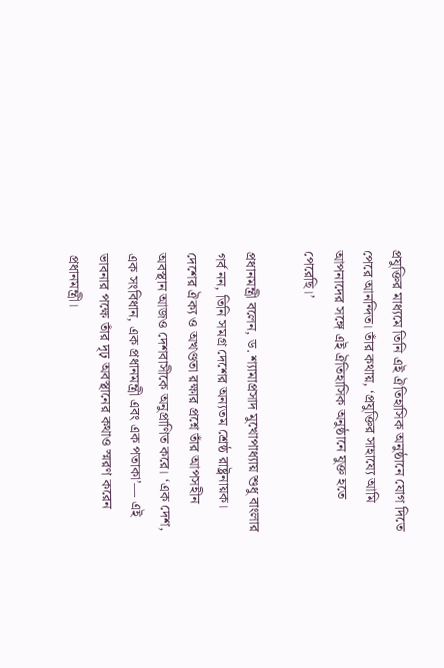প্রযুক্তির মাধ্যমে তিনি এই ঐতিহাসিক অনুষ্ঠানে যোগ দিতে পেরে আনন্দিত। তাঁর কথায়, ‘প্রযুক্তির সাহায্যে আমি আপনাদের সঙ্গে এই ঐতিহাসিক অনুষ্ঠানে যুক্ত হতে পেরেছি।’

প্রধানমন্ত্রী বলেন, ড. শ্যামাপ্রসাদ মুখোপাধ্যায় শুধু বাংলার গর্ব নন, তিনি সমগ্র দেশের অন্যতম শ্রেষ্ঠ রাষ্ট্রনায়ক। দেশের ঐক্য ও অখণ্ডতা রক্ষার প্রশ্নে তাঁর আপসহীন অবস্থান আজও দেশবাসীকে অনুপ্রাণিত করে। ‘এক দেশ, এক সংবিধান, এক প্রধানমন্ত্রী এবং এক পতাকা’— এই ভাবনার পক্ষে তাঁর দৃঢ় অবস্থানের কথাও স্মরণ করেন প্রধানমন্ত্রী।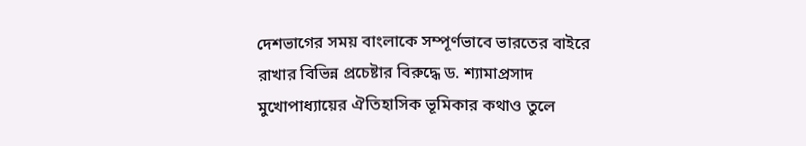দেশভাগের সময় বাংলাকে সম্পূর্ণভাবে ভারতের বাইরে রাখার বিভিন্ন প্রচেষ্টার বিরুদ্ধে ড. শ্যামাপ্রসাদ মুখোপাধ্যায়ের ঐতিহাসিক ভূমিকার কথাও তুলে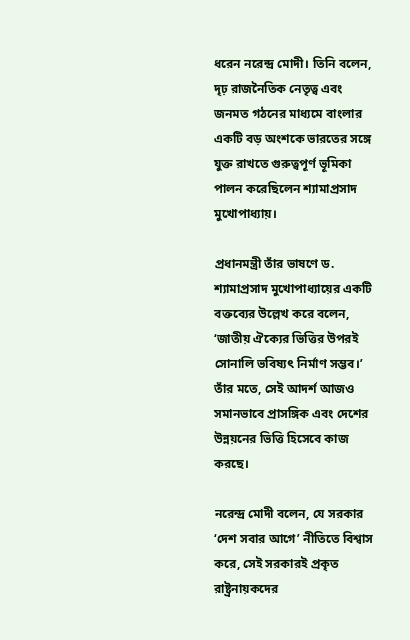ধরেন নরেন্দ্র মোদী। তিনি বলেন, দৃঢ় রাজনৈতিক নেতৃত্ব এবং জনমত গঠনের মাধ্যমে বাংলার একটি বড় অংশকে ভারতের সঙ্গে যুক্ত রাখতে গুরুত্বপূর্ণ ভূমিকা পালন করেছিলেন শ্যামাপ্রসাদ মুখোপাধ্যায়।

প্রধানমন্ত্রী তাঁর ভাষণে ড. শ্যামাপ্রসাদ মুখোপাধ্যায়ের একটি বক্তব্যের উল্লেখ করে বলেন, ‘জাতীয় ঐক্যের ভিত্তির উপরই সোনালি ভবিষ্যৎ নির্মাণ সম্ভব।’ তাঁর মতে, সেই আদর্শ আজও সমানভাবে প্রাসঙ্গিক এবং দেশের উন্নয়নের ভিত্তি হিসেবে কাজ করছে।

নরেন্দ্র মোদী বলেন, যে সরকার ‘দেশ সবার আগে’ নীতিতে বিশ্বাস করে, সেই সরকারই প্রকৃত রাষ্ট্রনায়কদের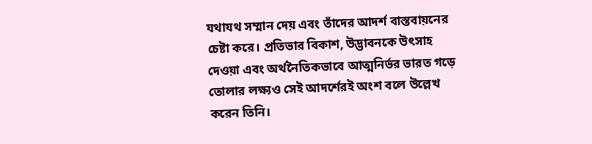যথাযথ সম্মান দেয় এবং তাঁদের আদর্শ বাস্তবায়নের চেষ্টা করে। প্রতিভার বিকাশ, উদ্ভাবনকে উৎসাহ দেওয়া এবং অর্থনৈতিকভাবে আত্মনির্ভর ভারত গড়ে তোলার লক্ষ্যও সেই আদর্শেরই অংশ বলে উল্লেখ করেন তিনি।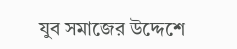যুব সমাজের উদ্দেশে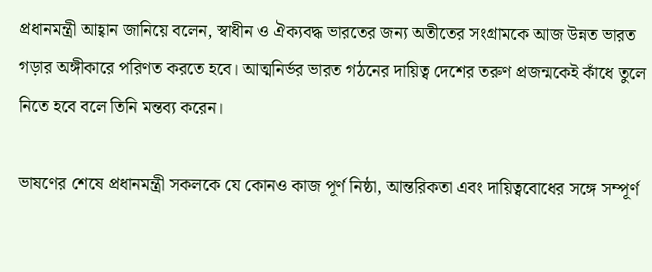প্রধানমন্ত্রী আহ্বান জানিয়ে বলেন, স্বাধীন ও ঐক্যবদ্ধ ভারতের জন্য অতীতের সংগ্রামকে আজ উন্নত ভারত গড়ার অঙ্গীকারে পরিণত করতে হবে। আত্মনির্ভর ভারত গঠনের দায়িত্ব দেশের তরুণ প্রজন্মকেই কাঁধে তুলে নিতে হবে বলে তিনি মন্তব্য করেন।

ভাষণের শেষে প্রধানমন্ত্রী সকলকে যে কোনও কাজ পূর্ণ নিষ্ঠা, আন্তরিকতা এবং দায়িত্ববোধের সঙ্গে সম্পূর্ণ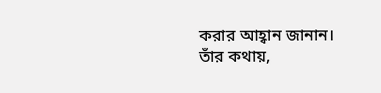করার আহ্বান জানান। তাঁর কথায়,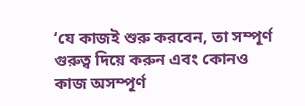‘যে কাজই শুরু করবেন, তা সম্পূর্ণ গুরুত্ব দিয়ে করুন এবং কোনও কাজ অসম্পূর্ণ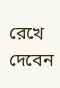রেখে দেবেন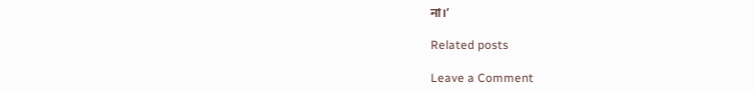না।’

Related posts

Leave a Comment